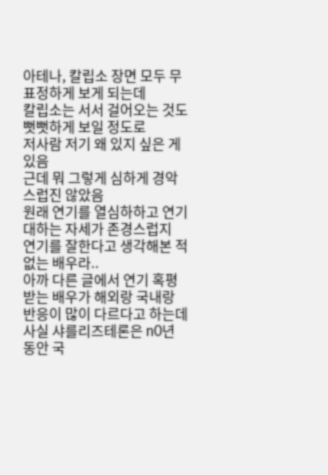아테나, 칼립소 장면 모두 무표정하게 보게 되는데
칼립소는 서서 걸어오는 것도 뻣뻣하게 보일 정도로
저사람 저기 왜 있지 싶은 게 있음
근데 뭐 그렇게 심하게 경악스럽진 않았음
원래 연기를 열심하하고 연기 대하는 자세가 존경스럽지
연기를 잘한다고 생각해본 적 없는 배우라..
아까 다른 글에서 연기 혹평 받는 배우가 해외랑 국내랑 반응이 많이 다르다고 하는데
사실 샤를리즈테론은 n0년 동안 국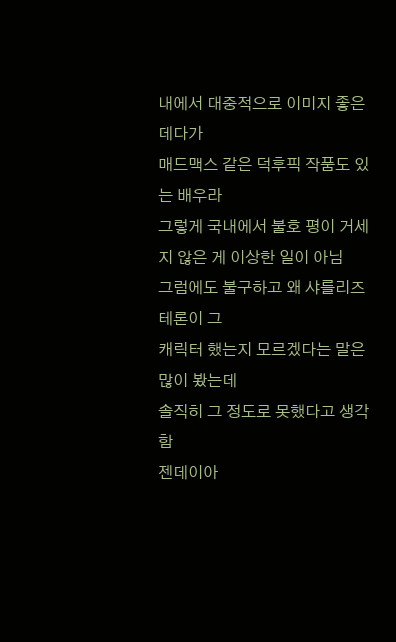내에서 대중적으로 이미지 좋은 데다가
매드맥스 같은 덕후픽 작품도 있는 배우라
그렇게 국내에서 불호 평이 거세지 않은 게 이상한 일이 아님
그럼에도 불구하고 왜 샤를리즈 테론이 그
캐릭터 했는지 모르겠다는 말은 많이 봤는데
솔직히 그 정도로 못했다고 생각함
젠데이아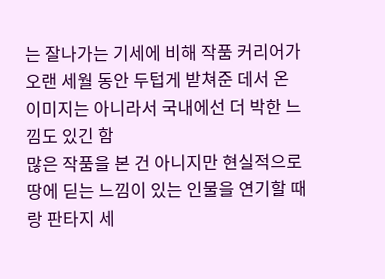는 잘나가는 기세에 비해 작품 커리어가 오랜 세월 동안 두텁게 받쳐준 데서 온 이미지는 아니라서 국내에선 더 박한 느낌도 있긴 함
많은 작품을 본 건 아니지만 현실적으로 땅에 딛는 느낌이 있는 인물을 연기할 때랑 판타지 세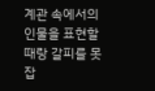계관 속에서의 인물을 표현할 때랑 갈피를 못 잡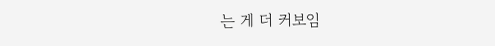는 게 더 커보임